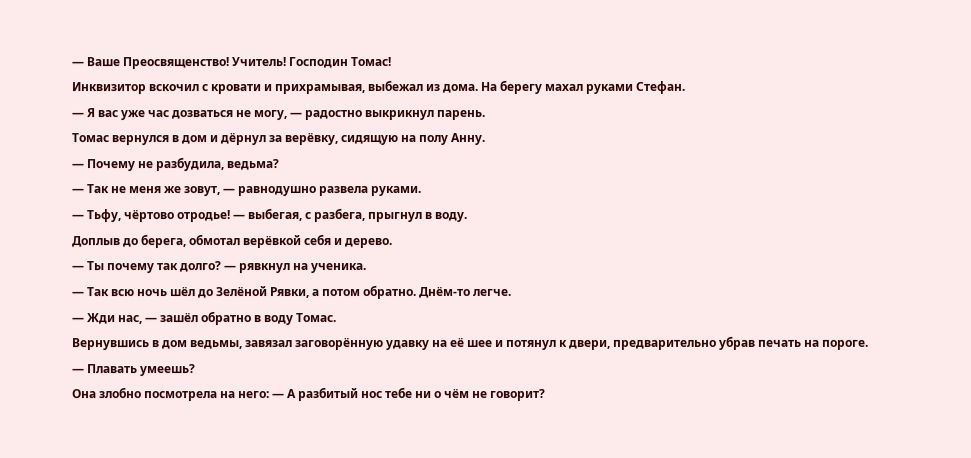— Ваше Преосвященство! Учитель! Господин Томас!
Инквизитор вскочил с кровати и прихрамывая, выбежал из дома. На берегу махал руками Стефан.
— Я вас уже час дозваться не могу, — радостно выкрикнул парень.
Томас вернулся в дом и дёрнул за верёвку, сидящую на полу Анну.
— Почему не разбудила, ведьма?
— Так не меня же зовут, — равнодушно развела руками.
— Тьфу, чёртово отродье! — выбегая, с разбега, прыгнул в воду.
Доплыв до берега, обмотал верёвкой себя и дерево.
— Ты почему так долго? — рявкнул на ученика.
— Так всю ночь шёл до Зелёной Рявки, а потом обратно. Днём-то легче.
— Жди нас, — зашёл обратно в воду Томас.
Вернувшись в дом ведьмы, завязал заговорённую удавку на её шее и потянул к двери, предварительно убрав печать на пороге.
— Плавать умеешь?
Она злобно посмотрела на него: — А разбитый нос тебе ни о чём не говорит?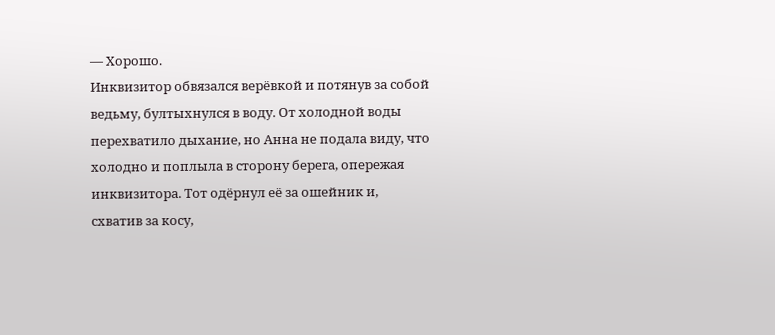— Хорошо.
Инквизитор обвязался верёвкой и потянув за собой ведьму, бултыхнулся в воду. От холодной воды перехватило дыхание, но Анна не подала виду, что холодно и поплыла в сторону берега, опережая инквизитора. Тот одёрнул её за ошейник и, схватив за косу,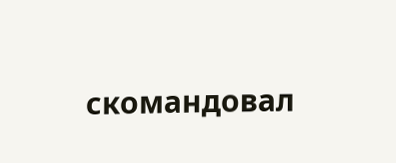скомандовал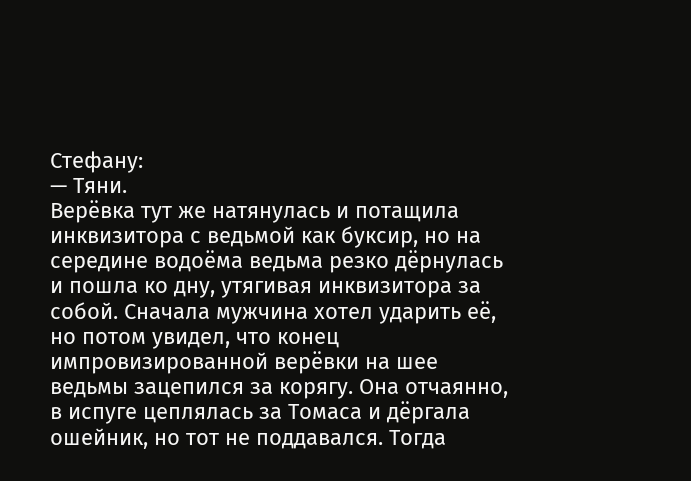Стефану:
— Тяни.
Верёвка тут же натянулась и потащила инквизитора с ведьмой как буксир, но на середине водоёма ведьма резко дёрнулась и пошла ко дну, утягивая инквизитора за собой. Сначала мужчина хотел ударить её, но потом увидел, что конец импровизированной верёвки на шее ведьмы зацепился за корягу. Она отчаянно, в испуге цеплялась за Томаса и дёргала ошейник, но тот не поддавался. Тогда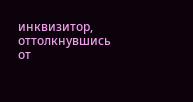инквизитор, оттолкнувшись от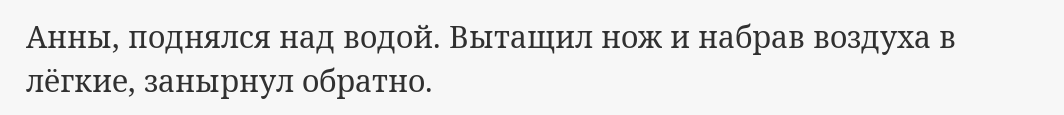Анны, поднялся над водой. Вытащил нож и набрав воздуха в лёгкие, занырнул обратно.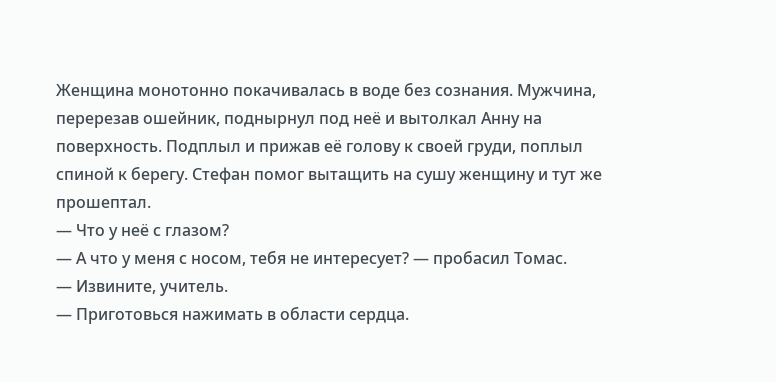Женщина монотонно покачивалась в воде без сознания. Мужчина, перерезав ошейник, поднырнул под неё и вытолкал Анну на поверхность. Подплыл и прижав её голову к своей груди, поплыл спиной к берегу. Стефан помог вытащить на сушу женщину и тут же прошептал.
— Что у неё с глазом?
— А что у меня с носом, тебя не интересует? — пробасил Томас.
— Извините, учитель.
— Приготовься нажимать в области сердца.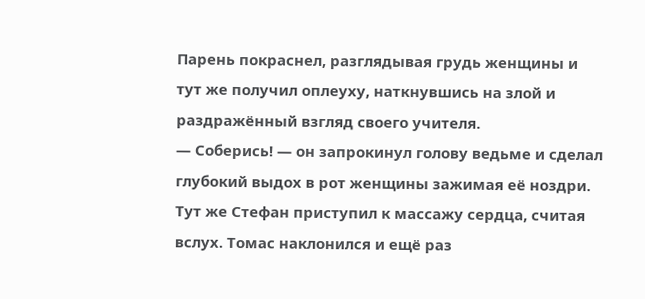Парень покраснел, разглядывая грудь женщины и тут же получил оплеуху, наткнувшись на злой и раздражённый взгляд своего учителя.
— Соберись! — он запрокинул голову ведьме и сделал глубокий выдох в рот женщины зажимая её ноздри. Тут же Стефан приступил к массажу сердца, считая вслух. Томас наклонился и ещё раз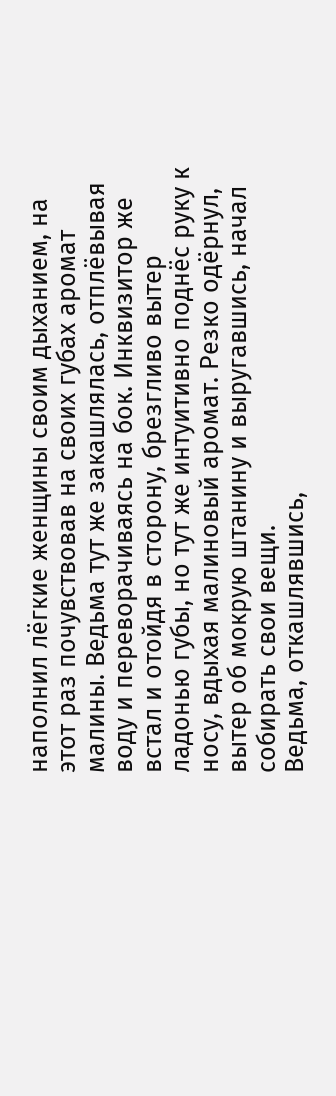наполнил лёгкие женщины своим дыханием, на этот раз почувствовав на своих губах аромат малины. Ведьма тут же закашлялась, отплёвывая воду и переворачиваясь на бок. Инквизитор же встал и отойдя в сторону, брезгливо вытер ладонью губы, но тут же интуитивно поднёс руку к носу, вдыхая малиновый аромат. Резко одёрнул, вытер об мокрую штанину и выругавшись, начал собирать свои вещи.
Ведьма, откашлявшись,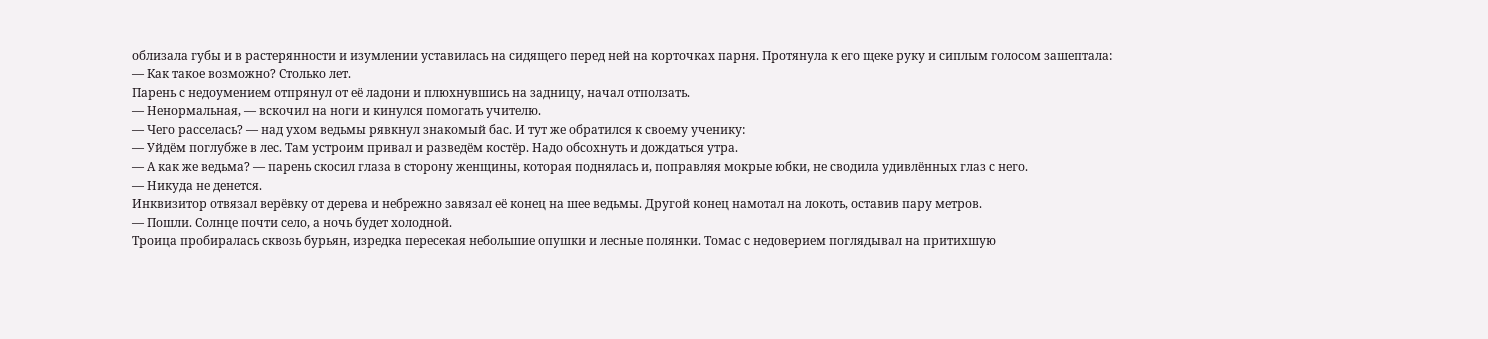облизала губы и в растерянности и изумлении уставилась на сидящего перед ней на корточках парня. Протянула к его щеке руку и сиплым голосом зашептала:
— Как такое возможно? Столько лет.
Парень с недоумением отпрянул от её ладони и плюхнувшись на задницу, начал отползать.
— Ненормальная, — вскочил на ноги и кинулся помогать учителю.
— Чего расселась? — над ухом ведьмы рявкнул знакомый бас. И тут же обратился к своему ученику:
— Уйдём поглубже в лес. Там устроим привал и разведём костёр. Надо обсохнуть и дождаться утра.
— А как же ведьма? — парень скосил глаза в сторону женщины, которая поднялась и, поправляя мокрые юбки, не сводила удивлённых глаз с него.
— Никуда не денется.
Инквизитор отвязал верёвку от дерева и небрежно завязал её конец на шее ведьмы. Другой конец намотал на локоть, оставив пару метров.
— Пошли. Солнце почти село, а ночь будет холодной.
Троица пробиралась сквозь бурьян, изредка пересекая небольшие опушки и лесные полянки. Томас с недоверием поглядывал на притихшую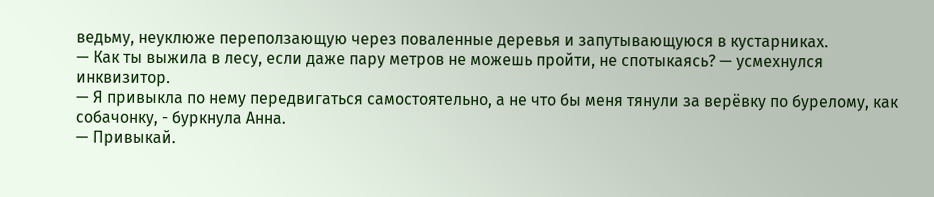ведьму, неуклюже переползающую через поваленные деревья и запутывающуюся в кустарниках.
— Как ты выжила в лесу, если даже пару метров не можешь пройти, не спотыкаясь? — усмехнулся инквизитор.
— Я привыкла по нему передвигаться самостоятельно, а не что бы меня тянули за верёвку по бурелому, как собачонку, - буркнула Анна.
— Привыкай.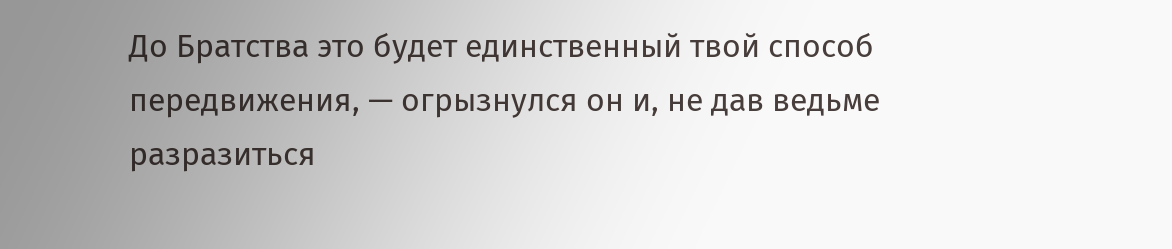До Братства это будет единственный твой способ передвижения, — огрызнулся он и, не дав ведьме разразиться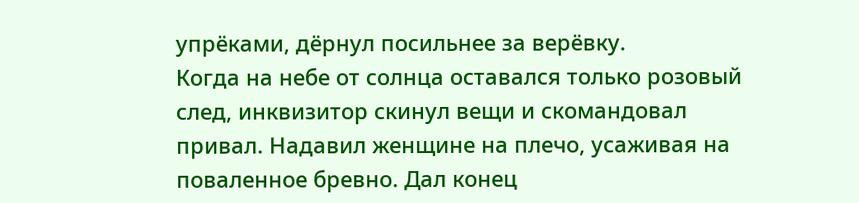упрёками, дёрнул посильнее за верёвку.
Когда на небе от солнца оставался только розовый след, инквизитор скинул вещи и скомандовал привал. Надавил женщине на плечо, усаживая на поваленное бревно. Дал конец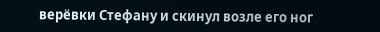верёвки Стефану и скинул возле его ног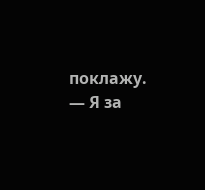поклажу.
— Я за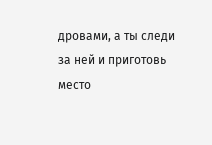дровами, а ты следи за ней и приготовь место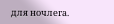для ночлега.